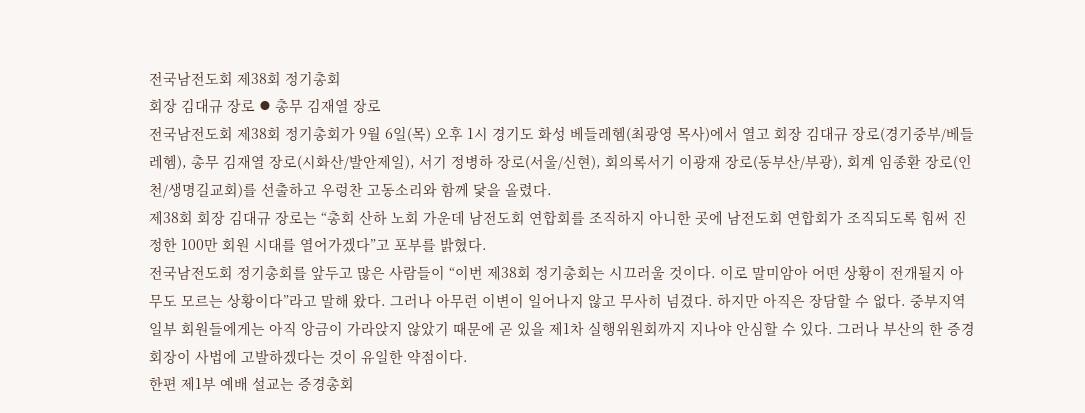전국남전도회 제38회 정기총회
회장 김대규 장로 ⦁ 총무 김재열 장로
전국남전도회 제38회 정기총회가 9월 6일(목) 오후 1시 경기도 화성 베들레헴(최광영 목사)에서 열고 회장 김대규 장로(경기중부/베들레헴), 총무 김재열 장로(시화산/발안제일), 서기 정병하 장로(서울/신현), 회의록서기 이광재 장로(동부산/부광), 회계 임종환 장로(인천/생명길교회)를 선출하고 우렁찬 고동소리와 함께 닻을 올렸다.
제38회 회장 김대규 장로는 “총회 산하 노회 가운데 남전도회 연합회를 조직하지 아니한 곳에 남전도회 연합회가 조직되도록 힘써 진정한 100만 회원 시대를 열어가겠다”고 포부를 밝혔다.
전국남전도회 정기총회를 앞두고 많은 사람들이 “이번 제38회 정기총회는 시끄러울 것이다. 이로 말미암아 어떤 상황이 전개될지 아무도 모르는 상황이다”라고 말해 왔다. 그러나 아무런 이변이 일어나지 않고 무사히 넘겼다. 하지만 아직은 장담할 수 없다. 중부지역 일부 회원들에게는 아직 앙금이 가라앉지 않았기 때문에 곧 있을 제1차 실행위원회까지 지나야 안심할 수 있다. 그러나 부산의 한 증경회장이 사법에 고발하겠다는 것이 유일한 약점이다.
한편 제1부 예배 설교는 증경총회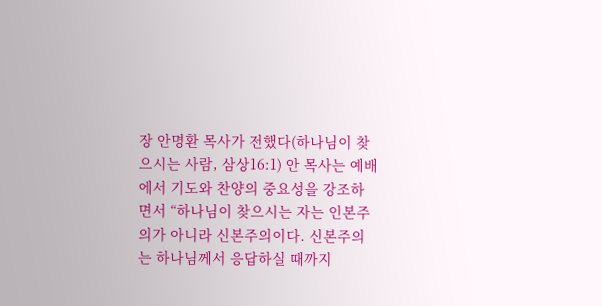장 안명환 목사가 전했다(하나님이 찾으시는 사람, 삼상16:1) 안 목사는 예배에서 기도와 찬양의 중요성을 강조하면서 “하나님이 찾으시는 자는 인본주의가 아니라 신본주의이다. 신본주의는 하나님께서 응답하실 때까지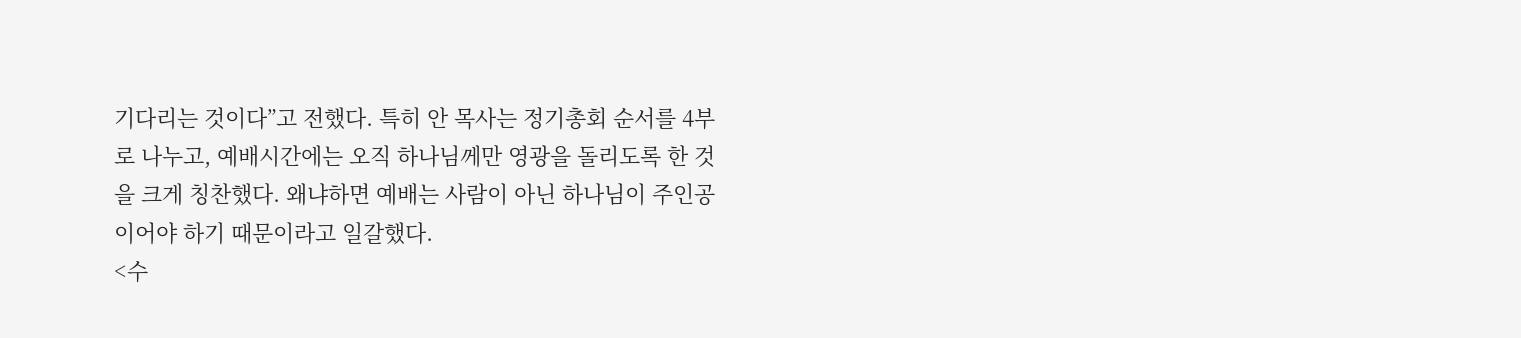기다리는 것이다”고 전했다. 특히 안 목사는 정기총회 순서를 4부로 나누고, 예배시간에는 오직 하나님께만 영광을 돌리도록 한 것을 크게 칭찬했다. 왜냐하면 예배는 사람이 아닌 하나님이 주인공이어야 하기 때문이라고 일갈했다.
<수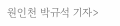원인천 박규석 기자>